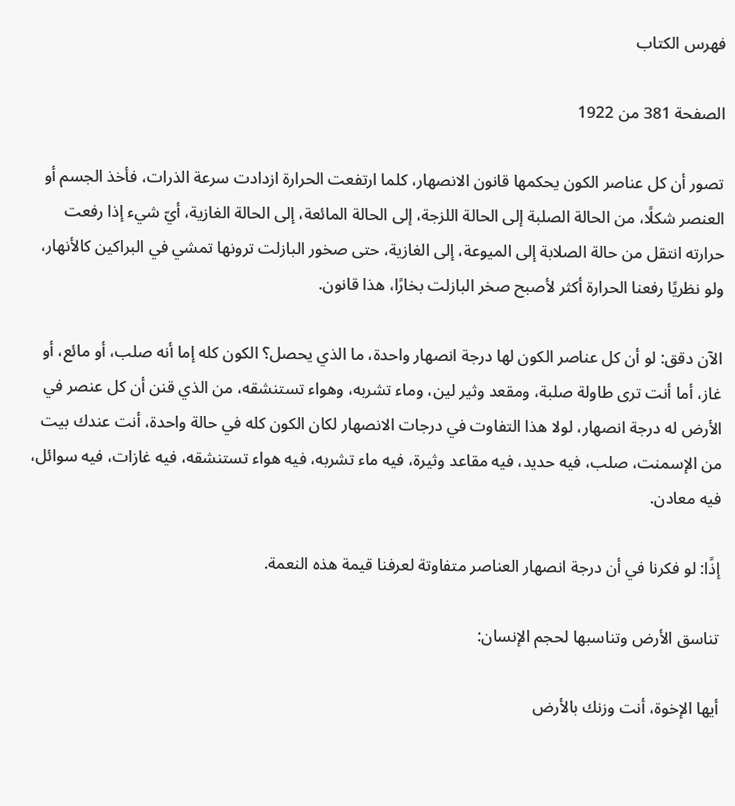فهرس الكتاب

الصفحة 381 من 1922

تصور أن كل عناصر الكون يحكمها قانون الانصهار، كلما ارتفعت الحرارة ازدادت سرعة الذرات، فأخذ الجسم أو العنصر شكلًا، من الحالة الصلبة إلى الحالة اللزجة، إلى الحالة المائعة، إلى الحالة الغازية، أيّ شيء إذا رفعت حرارته انتقل من حالة الصلابة إلى الميوعة، إلى الغازية، حتى صخور البازلت ترونها تمشي في البراكين كالأنهار، ولو نظريًا رفعنا الحرارة أكثر لأصبح صخر البازلت بخارًا، هذا قانون.

الآن دقق: لو أن كل عناصر الكون لها درجة انصهار واحدة، ما الذي يحصل؟ الكون كله إما أنه صلب، أو مائع، أو غاز، أما أنت ترى طاولة صلبة، ومقعد وثير لين، وماء تشربه، وهواء تستنشقه، من الذي قنن أن كل عنصر في الأرض له درجة انصهار، لولا هذا التفاوت في درجات الانصهار لكان الكون كله في حالة واحدة، أنت عندك بيت من الإسمنت، صلب، فيه حديد، فيه مقاعد وثيرة، فيه ماء تشربه، فيه هواء تستنشقه، فيه غازات، فيه سوائل، فيه معادن.

إذًا: لو فكرنا في أن درجة انصهار العناصر متفاوتة لعرفنا قيمة هذه النعمة.

تناسق الأرض وتناسبها لحجم الإنسان:

أيها الإخوة، أنت وزنك بالأرض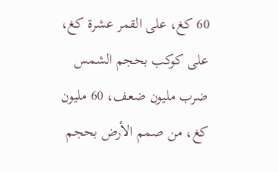60 كغ، على القمر عشرة كغ، على كوكب بحجم الشمس ضرب مليون ضعف، 60 مليون كغ، من صمم الأرض بحجم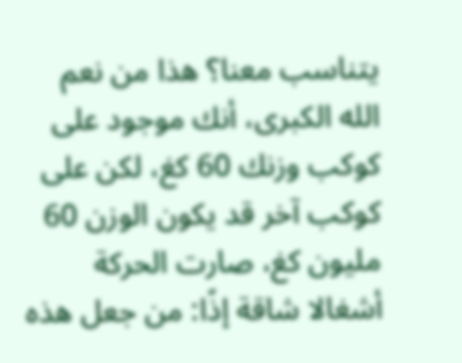يتناسب معنا؟ هذا من نعم الله الكبرى، أنك موجود على كوكب وزنك 60 كغ، لكن على كوكب آخر قد يكون الوزن 60 مليون كغ، صارت الحركة أشغالا شاقة إذًا: من جعل هذه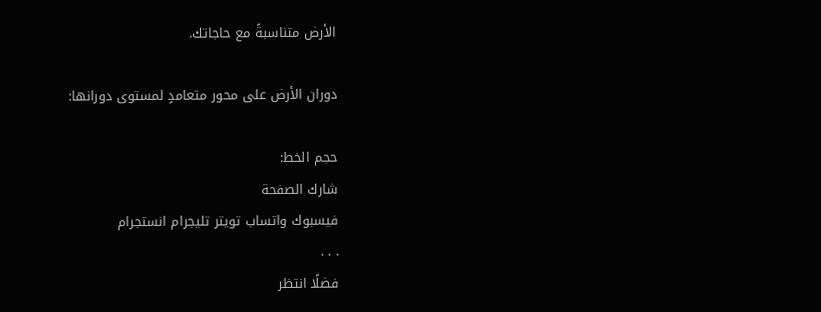الأرض متناسبةً مع حاجاتك.

دوران الأرض على محور متعامدٍ لمستوى دورانها:

حجم الخط:
شارك الصفحة
فيسبوك واتساب تويتر تليجرام انستجرام
. . .
فضلًا انتظر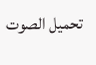تحميل الصوت